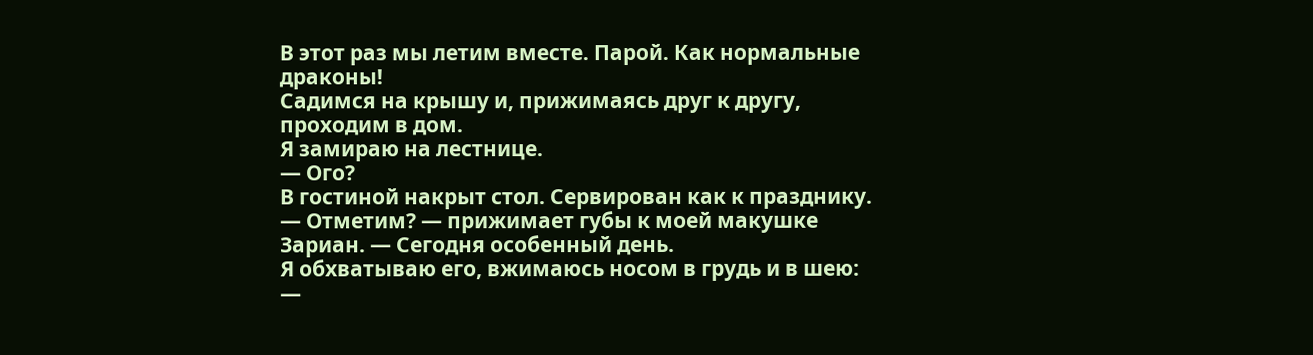В этот раз мы летим вместе. Парой. Как нормальные драконы!
Садимся на крышу и, прижимаясь друг к другу, проходим в дом.
Я замираю на лестнице.
— Ого?
В гостиной накрыт стол. Сервирован как к празднику.
— Отметим? — прижимает губы к моей макушке Зариан. — Сегодня особенный день.
Я обхватываю его, вжимаюсь носом в грудь и в шею:
—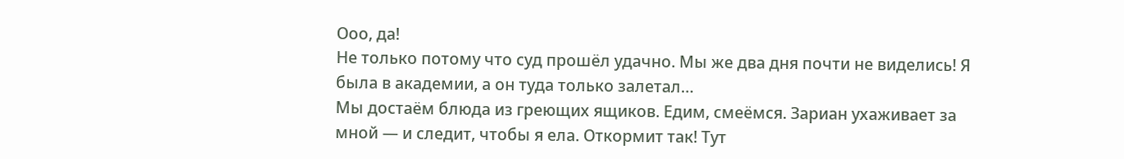Ооо, да!
Не только потому что суд прошёл удачно. Мы же два дня почти не виделись! Я была в академии, а он туда только залетал…
Мы достаём блюда из греющих ящиков. Едим, смеёмся. Зариан ухаживает за мной — и следит, чтобы я ела. Откормит так! Тут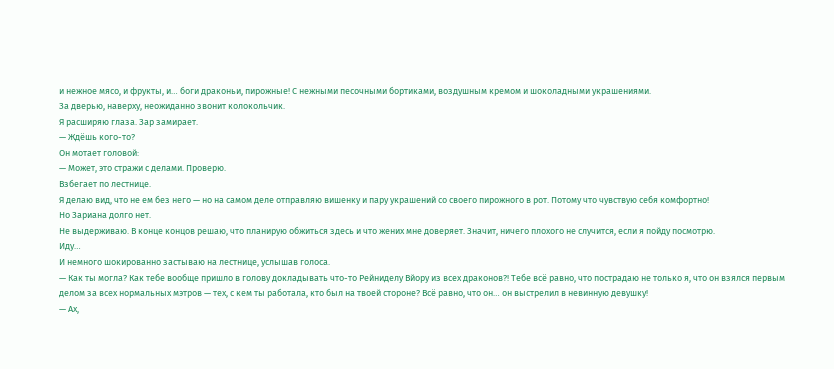и нежное мясо, и фрукты, и… боги драконьи, пирожные! С нежными песочными бортиками, воздушным кремом и шоколадными украшениями.
За дверью, наверху, неожиданно звонит колокольчик.
Я расширяю глаза. Зар замирает.
— Ждёшь кого-то?
Он мотает головой:
— Может, это стражи с делами. Проверю.
Взбегает по лестнице.
Я делаю вид, что не ем без него — но на самом деле отправляю вишенку и пару украшений со своего пирожного в рот. Потому что чувствую себя комфортно!
Но Зариана долго нет.
Не выдерживаю. В конце концов решаю, что планирую обжиться здесь и что жених мне доверяет. Значит, ничего плохого не случится, если я пойду посмотрю.
Иду…
И немного шокированно застываю на лестнице, услышав голоса.
— Как ты могла? Как тебе вообще пришло в голову докладывать что-то Рейниделу Вйору из всех драконов?! Тебе всё равно, что пострадаю не только я, что он взялся первым делом за всех нормальных мэтров — тех, с кем ты работала, кто был на твоей стороне? Всё равно, что он… он выстрелил в невинную девушку!
— Ах,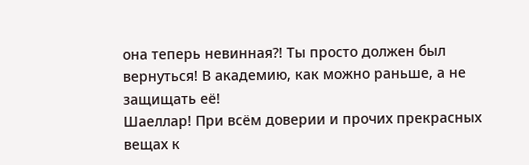она теперь невинная?! Ты просто должен был вернуться! В академию, как можно раньше, а не защищать её!
Шаеллар! При всём доверии и прочих прекрасных вещах к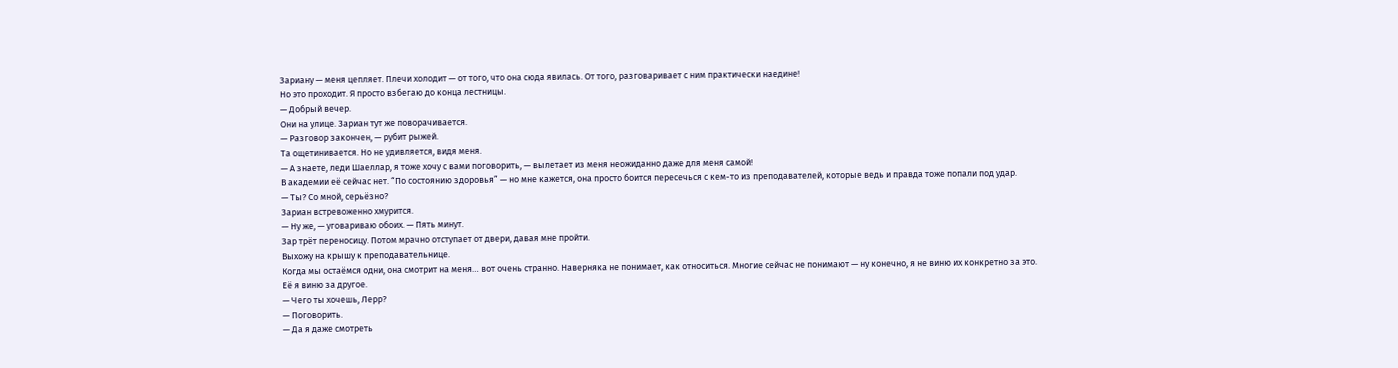Зариану — меня цепляет. Плечи холодит — от того, что она сюда явилась. От того, разговаривает с ним практически наедине!
Но это проходит. Я просто взбегаю до конца лестницы.
— Добрый вечер.
Они на улице. Зариан тут же поворачивается.
— Разговор закончен, — рубит рыжей.
Та ощетинивается. Но не удивляется, видя меня.
— А знаете, леди Шаеллар, я тоже хочу с вами поговорить, — вылетает из меня неожиданно даже для меня самой!
В академии её сейчас нет. “По состоянию здоровья” — но мне кажется, она просто боится пересечься с кем-то из преподавателей, которые ведь и правда тоже попали под удар.
— Ты? Со мной, серьёзно?
Зариан встревоженно хмурится.
— Ну же, — уговариваю обоих. — Пять минут.
Зар трёт переносицу. Потом мрачно отступает от двери, давая мне пройти.
Выхожу на крышу к преподавательнице.
Когда мы остаёмся одни, она смотрит на меня… вот очень странно. Наверняка не понимает, как относиться. Многие сейчас не понимают — ну конечно, я не виню их конкретно за это.
Её я виню за другое.
— Чего ты хочешь, Лерр?
— Поговорить.
— Да я даже смотреть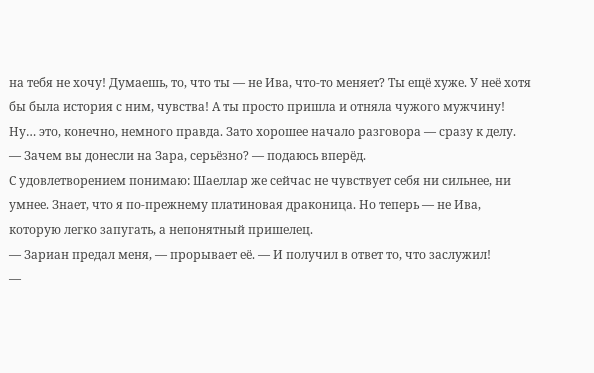на тебя не хочу! Думаешь, то, что ты — не Ива, что-то меняет? Ты ещё хуже. У неё хотя бы была история с ним, чувства! А ты просто пришла и отняла чужого мужчину!
Ну… это, конечно, немного правда. Зато хорошее начало разговора — сразу к делу.
— Зачем вы донесли на Зара, серьёзно? — подаюсь вперёд.
С удовлетворением понимаю: Шаеллар же сейчас не чувствует себя ни сильнее, ни умнее. Знает, что я по-прежнему платиновая драконица. Но теперь — не Ива, которую легко запугать, а непонятный пришелец.
— Зариан предал меня, — прорывает её. — И получил в ответ то, что заслужил!
—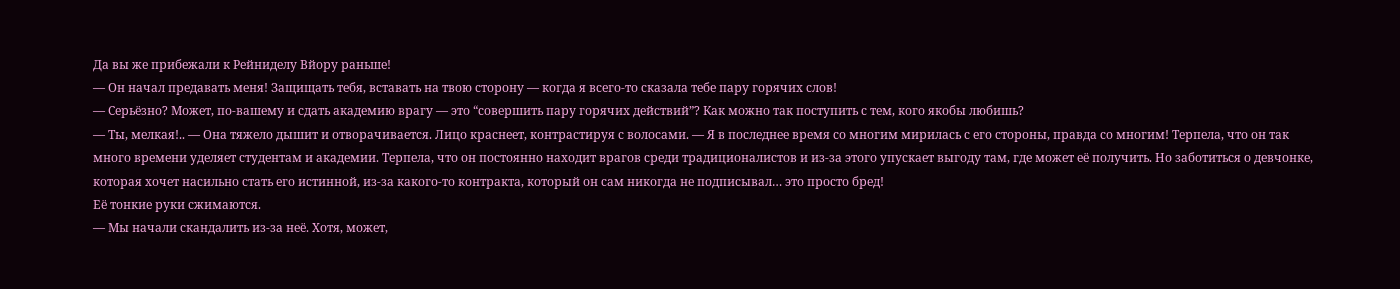Да вы же прибежали к Рейниделу Вйору раньше!
— Он начал предавать меня! Защищать тебя, вставать на твою сторону — когда я всего-то сказала тебе пару горячих слов!
— Серьёзно? Может, по-вашему и сдать академию врагу — это “совершить пару горячих действий”? Как можно так поступить с тем, кого якобы любишь?
— Ты, мелкая!.. — Она тяжело дышит и отворачивается. Лицо краснеет, контрастируя с волосами. — Я в последнее время со многим мирилась с его стороны, правда со многим! Терпела, что он так много времени уделяет студентам и академии. Терпела, что он постоянно находит врагов среди традиционалистов и из-за этого упускает выгоду там, где может её получить. Но заботиться о девчонке, которая хочет насильно стать его истинной, из-за какого-то контракта, который он сам никогда не подписывал… это просто бред!
Её тонкие руки сжимаются.
— Мы начали скандалить из-за неё. Хотя, может,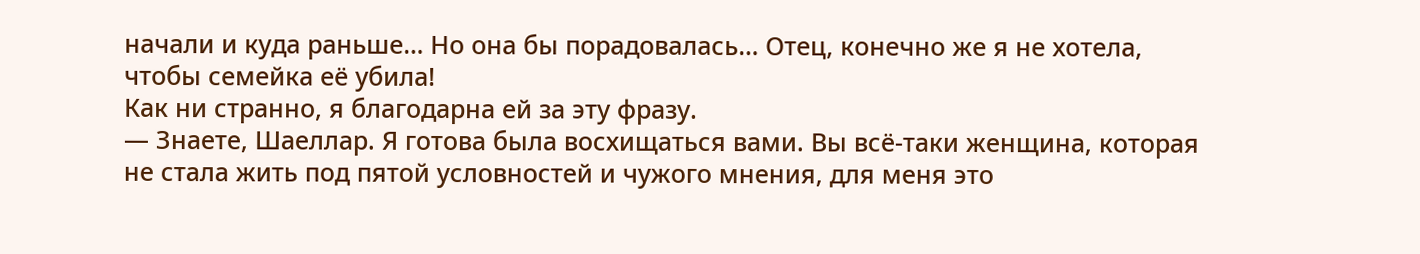начали и куда раньше… Но она бы порадовалась… Отец, конечно же я не хотела, чтобы семейка её убила!
Как ни странно, я благодарна ей за эту фразу.
— Знаете, Шаеллар. Я готова была восхищаться вами. Вы всё-таки женщина, которая не стала жить под пятой условностей и чужого мнения, для меня это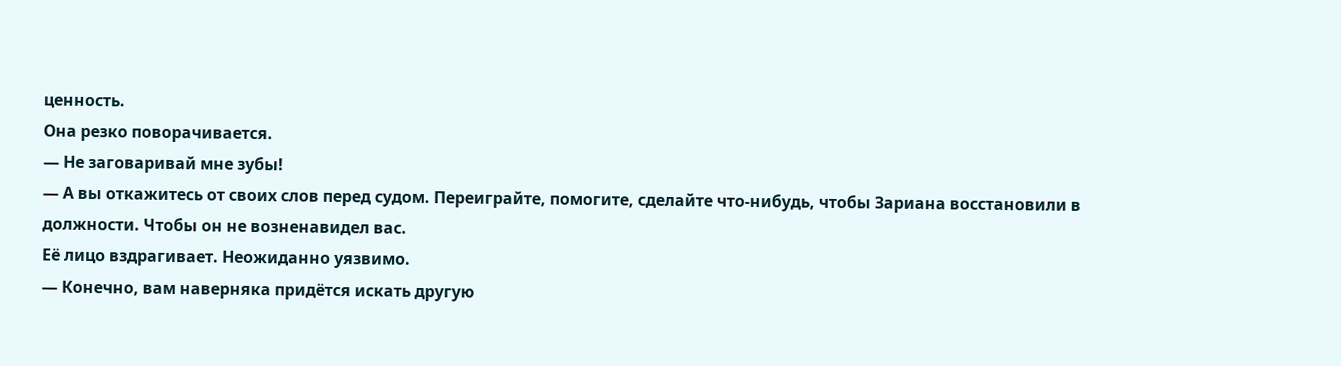ценность.
Она резко поворачивается.
— Не заговаривай мне зубы!
— А вы откажитесь от своих слов перед судом. Переиграйте, помогите, сделайте что-нибудь, чтобы Зариана восстановили в должности. Чтобы он не возненавидел вас.
Её лицо вздрагивает. Неожиданно уязвимо.
— Конечно, вам наверняка придётся искать другую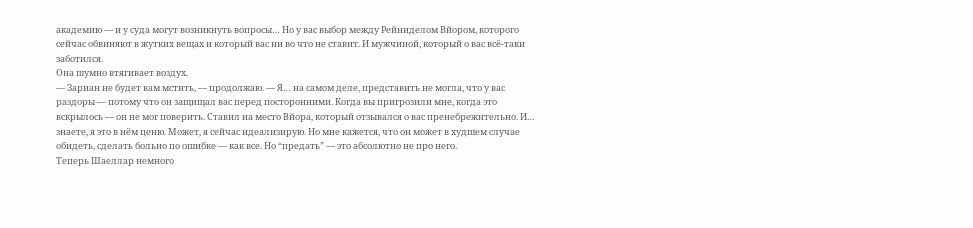академию — и у суда могут возникнуть вопросы… Но у вас выбор между Рейниделом Вйором, которого сейчас обвиняют в жутких вещах и который вас ни во что не ставит. И мужчиной, который о вас всё-таки заботился.
Она шумно втягивает воздух.
— Зариан не будет вам мстить, — продолжаю. — Я… на самом деле, представить не могла, что у вас раздоры — потому что он защищал вас перед посторонними. Когда вы пригрозили мне, когда это вскрылось — он не мог поверить. Ставил на место Вйора, который отзывался о вас пренебрежительно. И… знаете, я это в нём ценю. Может, я сейчас идеализирую. Но мне кажется, что он может в худшем случае обидеть, сделать больно по ошибке — как все. Но “предать” — это абсолютно не про него.
Теперь Шаеллар немного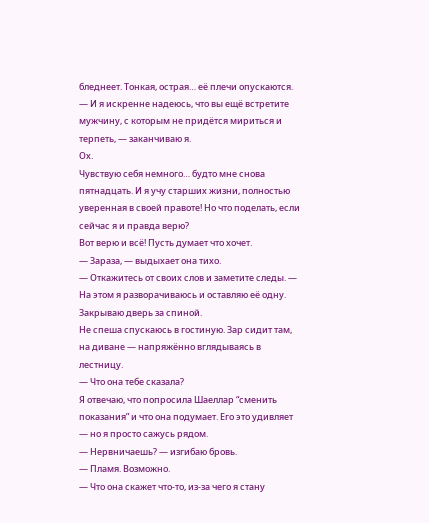бледнеет. Тонкая, острая… её плечи опускаются.
— И я искренне надеюсь, что вы ещё встретите мужчину, с которым не придётся мириться и терпеть, — заканчиваю я.
Ох.
Чувствую себя немного… будто мне снова пятнадцать. И я учу старших жизни, полностью уверенная в своей правоте! Но что поделать, если сейчас я и правда верю?
Вот верю и всё! Пусть думает что хочет.
— Зараза, — выдыхает она тихо.
— Откажитесь от своих слов и заметите следы. — На этом я разворачиваюсь и оставляю её одну.
Закрываю дверь за спиной.
Не спеша спускаюсь в гостиную. Зар сидит там, на диване — напряжённо вглядываясь в лестницу.
— Что она тебе сказала?
Я отвечаю, что попросила Шаеллар “сменить показания” и что она подумает. Его это удивляет — но я просто сажусь рядом.
— Нервничаешь? — изгибаю бровь.
— Пламя. Возможно.
— Что она скажет что-то, из-за чего я стану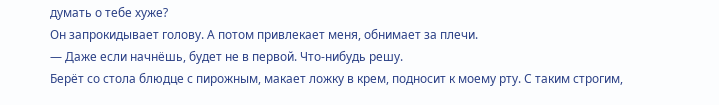думать о тебе хуже?
Он запрокидывает голову. А потом привлекает меня, обнимает за плечи.
— Даже если начнёшь, будет не в первой. Что-нибудь решу.
Берёт со стола блюдце с пирожным, макает ложку в крем, подносит к моему рту. С таким строгим,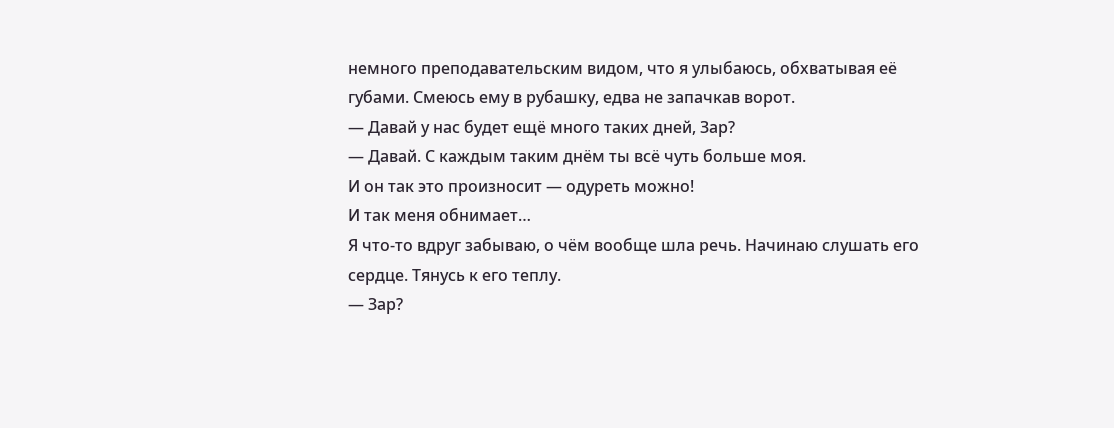немного преподавательским видом, что я улыбаюсь, обхватывая её губами. Смеюсь ему в рубашку, едва не запачкав ворот.
— Давай у нас будет ещё много таких дней, Зар?
— Давай. С каждым таким днём ты всё чуть больше моя.
И он так это произносит — одуреть можно!
И так меня обнимает…
Я что-то вдруг забываю, о чём вообще шла речь. Начинаю слушать его сердце. Тянусь к его теплу.
— Зар?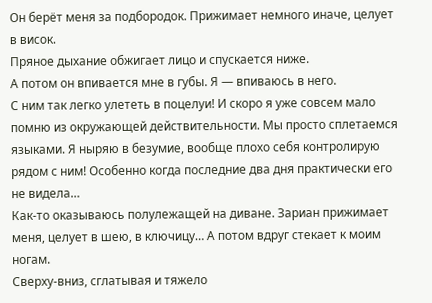Он берёт меня за подбородок. Прижимает немного иначе, целует в висок.
Пряное дыхание обжигает лицо и спускается ниже.
А потом он впивается мне в губы. Я — впиваюсь в него.
С ним так легко улететь в поцелуи! И скоро я уже совсем мало помню из окружающей действительности. Мы просто сплетаемся языками. Я ныряю в безумие, вообще плохо себя контролирую рядом с ним! Особенно когда последние два дня практически его не видела…
Как-то оказываюсь полулежащей на диване. Зариан прижимает меня, целует в шею, в ключицу… А потом вдруг стекает к моим ногам.
Сверху-вниз, сглатывая и тяжело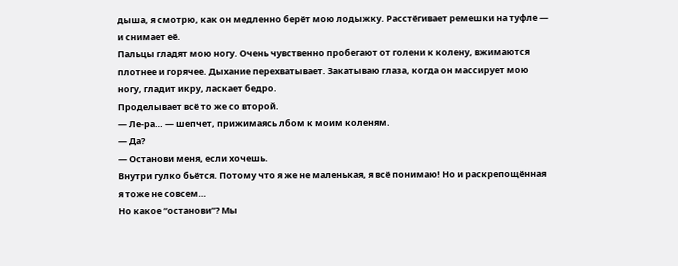дыша, я смотрю, как он медленно берёт мою лодыжку. Расстёгивает ремешки на туфле — и снимает её.
Пальцы гладят мою ногу. Очень чувственно пробегают от голени к колену, вжимаются плотнее и горячее. Дыхание перехватывает. Закатываю глаза, когда он массирует мою ногу, гладит икру, ласкает бедро.
Проделывает всё то же со второй.
— Ле-ра… — шепчет, прижимаясь лбом к моим коленям.
— Да?
— Останови меня, если хочешь.
Внутри гулко бьётся. Потому что я же не маленькая, я всё понимаю! Но и раскрепощённая я тоже не совсем…
Но какое “останови”? Мы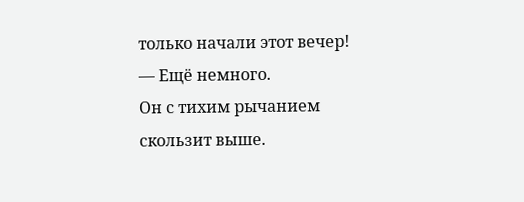только начали этот вечер!
— Ещё немного.
Он с тихим рычанием скользит выше.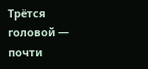Трётся головой — почти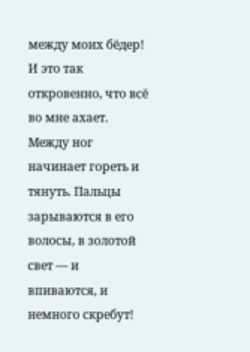между моих бёдер! И это так откровенно, что всё во мне ахает. Между ног начинает гореть и тянуть. Пальцы зарываются в его волосы, в золотой свет — и впиваются, и немного скребут!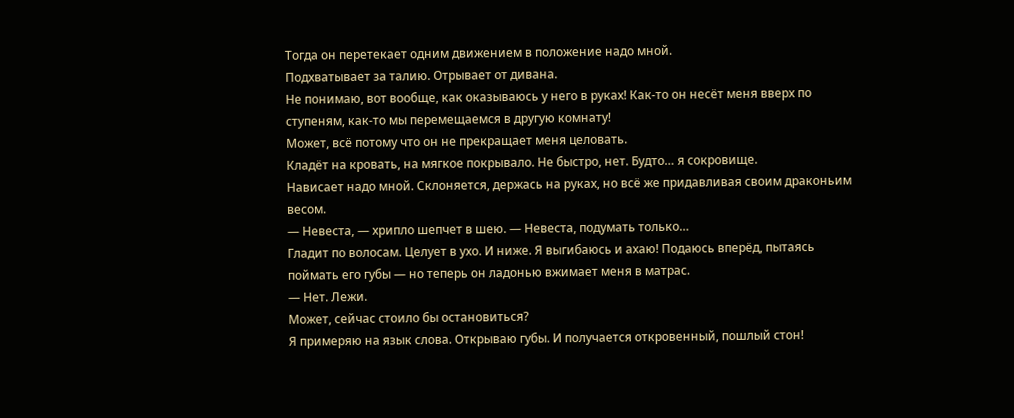Тогда он перетекает одним движением в положение надо мной.
Подхватывает за талию. Отрывает от дивана.
Не понимаю, вот вообще, как оказываюсь у него в руках! Как-то он несёт меня вверх по ступеням, как-то мы перемещаемся в другую комнату!
Может, всё потому что он не прекращает меня целовать.
Кладёт на кровать, на мягкое покрывало. Не быстро, нет. Будто… я сокровище.
Нависает надо мной. Склоняется, держась на руках, но всё же придавливая своим драконьим весом.
— Невеста, — хрипло шепчет в шею. — Невеста, подумать только…
Гладит по волосам. Целует в ухо. И ниже. Я выгибаюсь и ахаю! Подаюсь вперёд, пытаясь поймать его губы — но теперь он ладонью вжимает меня в матрас.
— Нет. Лежи.
Может, сейчас стоило бы остановиться?
Я примеряю на язык слова. Открываю губы. И получается откровенный, пошлый стон!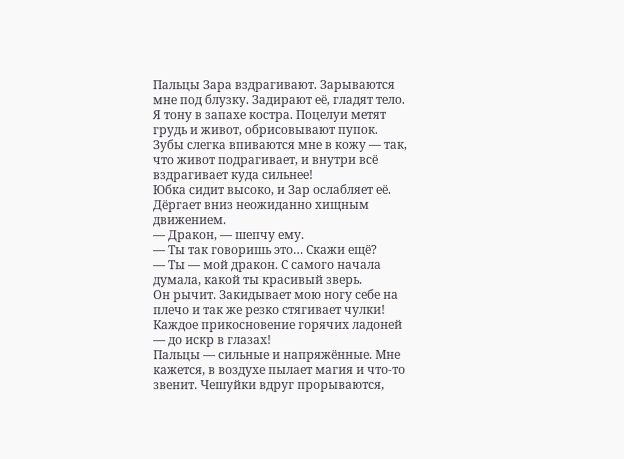Пальцы Зара вздрагивают. Зарываются мне под блузку. Задирают её, гладят тело. Я тону в запахе костра. Поцелуи метят грудь и живот, обрисовывают пупок. Зубы слегка впиваются мне в кожу — так, что живот подрагивает, и внутри всё вздрагивает куда сильнее!
Юбка сидит высоко, и Зар ослабляет её. Дёргает вниз неожиданно хищным движением.
— Дракон, — шепчу ему.
— Ты так говоришь это… Скажи ещё?
— Ты — мой дракон. С самого начала думала, какой ты красивый зверь.
Он рычит. Закидывает мою ногу себе на плечо и так же резко стягивает чулки!
Каждое прикосновение горячих ладоней — до искр в глазах!
Пальцы — сильные и напряжённые. Мне кажется, в воздухе пылает магия и что-то звенит. Чешуйки вдруг прорываются,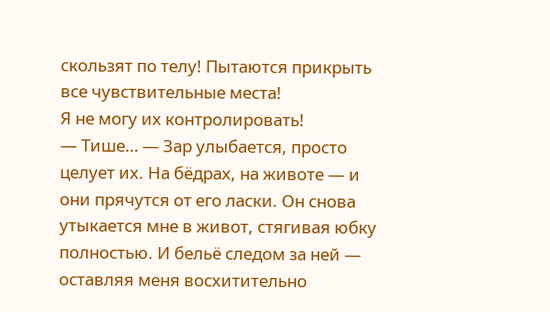скользят по телу! Пытаются прикрыть все чувствительные места!
Я не могу их контролировать!
— Тише… — Зар улыбается, просто целует их. На бёдрах, на животе — и они прячутся от его ласки. Он снова утыкается мне в живот, стягивая юбку полностью. И бельё следом за ней — оставляя меня восхитительно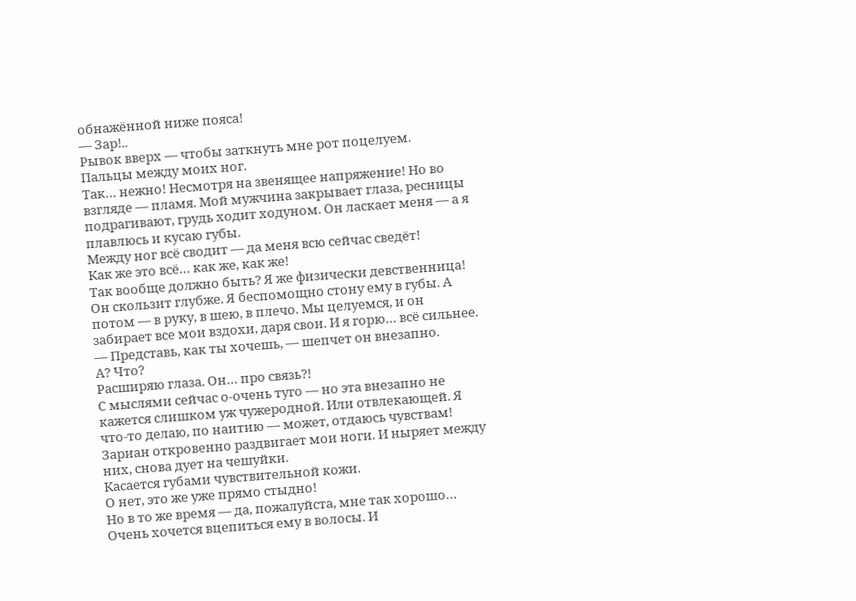обнажённой ниже пояса!
— Зар!..
Рывок вверх — чтобы заткнуть мне рот поцелуем.
Пальцы между моих ног.
Так… нежно! Несмотря на звенящее напряжение! Но во взгляде — пламя. Мой мужчина закрывает глаза, ресницы подрагивают, грудь ходит ходуном. Он ласкает меня — а я плавлюсь и кусаю губы.
Между ног всё сводит — да меня всю сейчас сведёт!
Как же это всё… как же, как же!
Так вообще должно быть? Я же физически девственница!
Он скользит глубже. Я беспомощно стону ему в губы. А потом — в руку, в шею, в плечо. Мы целуемся, и он забирает все мои вздохи, даря свои. И я горю… всё сильнее.
— Представь, как ты хочешь, — шепчет он внезапно.
А? Что?
Расширяю глаза. Он… про связь?!
С мыслями сейчас о-очень туго — но эта внезапно не кажется слишком уж чужеродной. Или отвлекающей. Я что-то делаю, по наитию — может, отдаюсь чувствам!
Зариан откровенно раздвигает мои ноги. И ныряет между них, снова дует на чешуйки.
Касается губами чувствительной кожи.
О нет, это же уже прямо стыдно!
Но в то же время — да, пожалуйста, мне так хорошо…
Очень хочется вцепиться ему в волосы. И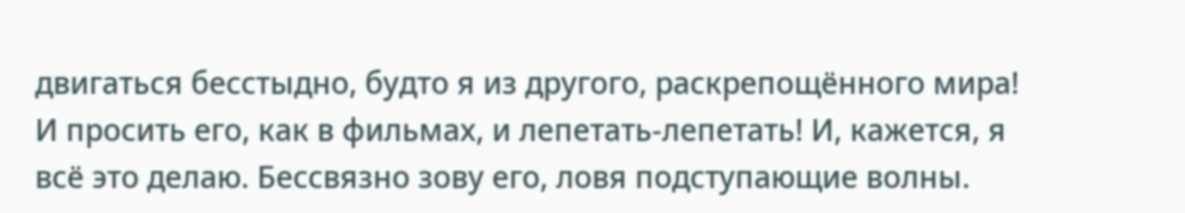двигаться бесстыдно, будто я из другого, раскрепощённого мира! И просить его, как в фильмах, и лепетать-лепетать! И, кажется, я всё это делаю. Бессвязно зову его, ловя подступающие волны.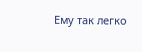Ему так легко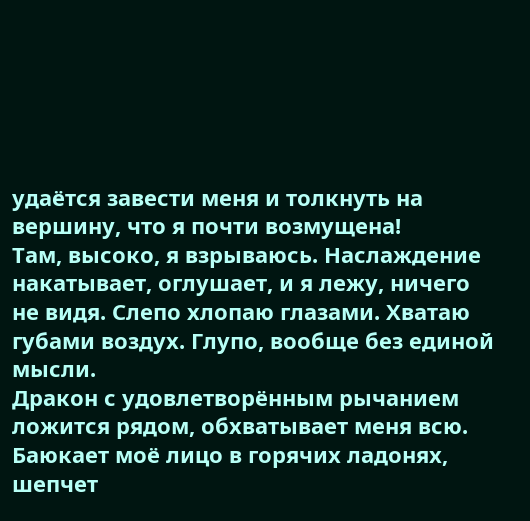удаётся завести меня и толкнуть на вершину, что я почти возмущена!
Там, высоко, я взрываюсь. Наслаждение накатывает, оглушает, и я лежу, ничего не видя. Слепо хлопаю глазами. Хватаю губами воздух. Глупо, вообще без единой мысли.
Дракон с удовлетворённым рычанием ложится рядом, обхватывает меня всю. Баюкает моё лицо в горячих ладонях, шепчет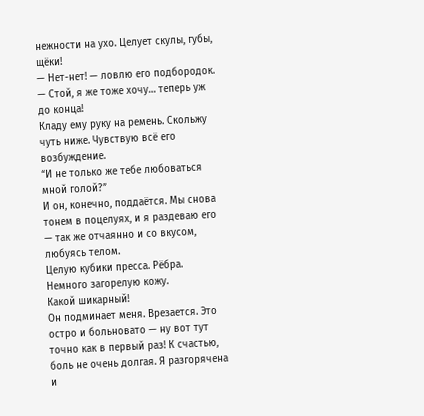нежности на ухо. Целует скулы, губы, щёки!
— Нет-нет! — ловлю его подбородок. — Стой, я же тоже хочу… теперь уж до конца!
Кладу ему руку на ремень. Скольжу чуть ниже. Чувствую всё его возбуждение.
“И не только же тебе любоваться мной голой?”
И он, конечно, поддаётся. Мы снова тонем в поцелуях, и я раздеваю его — так же отчаянно и со вкусом, любуясь телом.
Целую кубики пресса. Рёбра. Немного загорелую кожу.
Какой шикарный!
Он подминает меня. Врезается. Это остро и больновато — ну вот тут точно как в первый раз! К счастью, боль не очень долгая. Я разгорячена и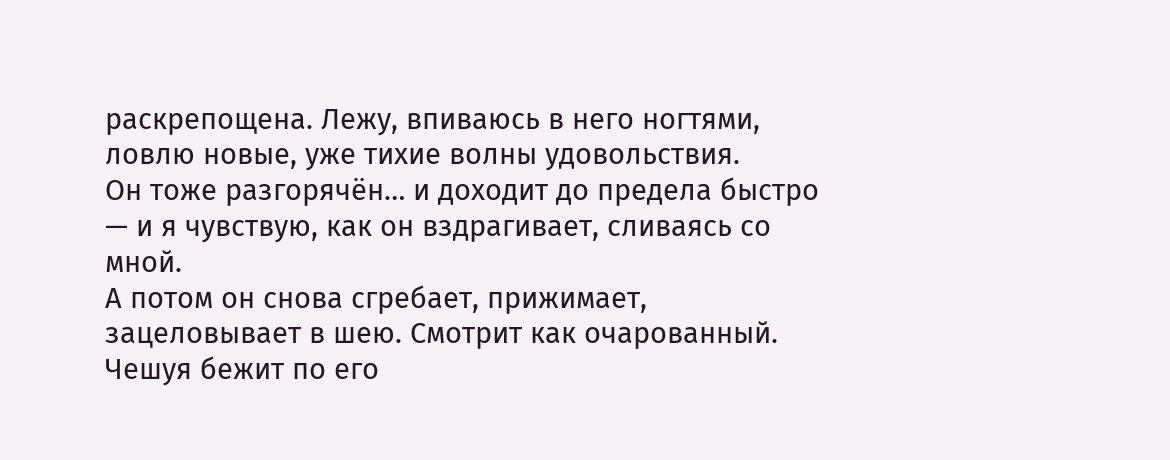раскрепощена. Лежу, впиваюсь в него ногтями, ловлю новые, уже тихие волны удовольствия.
Он тоже разгорячён… и доходит до предела быстро — и я чувствую, как он вздрагивает, сливаясь со мной.
А потом он снова сгребает, прижимает, зацеловывает в шею. Смотрит как очарованный.
Чешуя бежит по его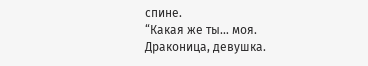спине.
“Какая же ты… моя. Драконица, девушка.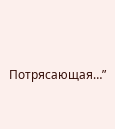Потрясающая…”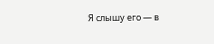Я слышу его — в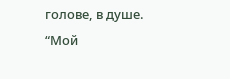голове, в душе.
“Мой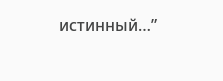истинный…”